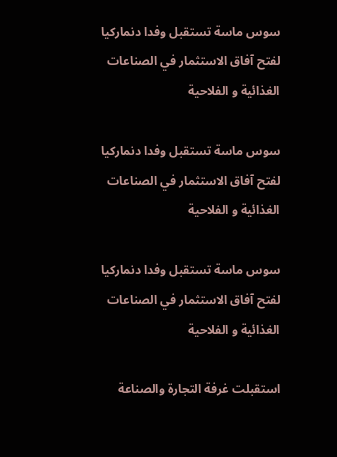سوس ماسة تستقبل وفدا دنماركيا لفتح آفاق الاستثمار في الصناعات الغذائية و الفلاحية

سوس ماسة تستقبل وفدا دنماركيا لفتح آفاق الاستثمار في الصناعات الغذائية و الفلاحية

سوس ماسة تستقبل وفدا دنماركيا لفتح آفاق الاستثمار في الصناعات الغذائية و الفلاحية

استقبلت غرفة التجارة والصناعة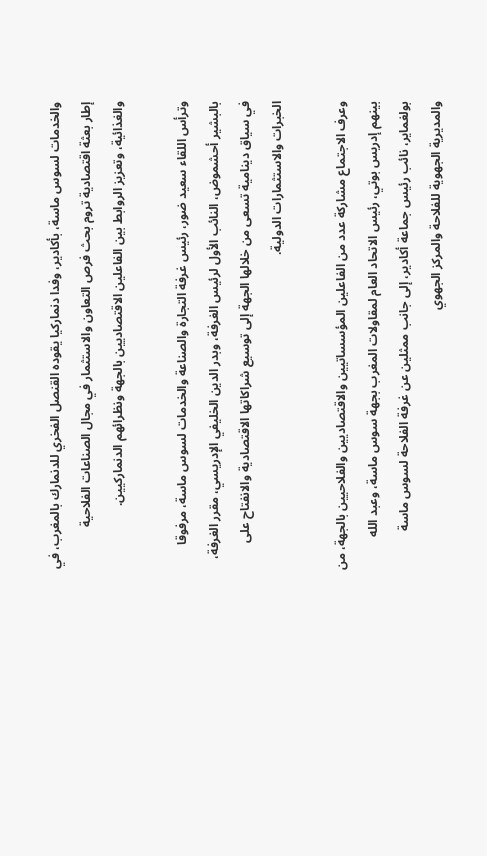والخدمات لسوس ماسة، بأكادير، وفدا دنماركيا يقوده القنصل الفخري للدنمارك بالمغرب، في إطار بعثة اقتصادية تروم بحث فرص التعاون والاستثمار في مجال الصناعات الفلاحية والغذائية، وتعزيز الروابط بين الفاعلين الاقتصاديين بالجهة ونظرائهم الدنماركيين.

وترأس اللقاء سعيد ضور، رئيس غرفة التجارة والصناعة والخدمات لسوس ماسة، مرفوقا بالبشير أحشموض، النائب الأول لرئيس الغرفة، وبدر الدين الخليفي الإدريسي، مقرر الغرفة، في سياق دينامية تسعى من خلالها الجهة إلى توسيع شراكاتها الاقتصادية والانفتاح على الخبرات والاستثمارات الدولية.

وعرف الاجتماع مشاركة عدد من الفاعلين المؤسساتيين والاقتصاديين والفلاحيين بالجهة، من بينهم إدريس بوتي، رئيس الاتحاد العام لمقاولات المغرب بجهة سوس ماسة، وعبد الله بولغماير، نائب رئيس جماعة أكادير، إلى جانب ممثلين عن غرفة الفلاحة لسوس ماسة والمديرية الجهوية للفلاحة والمركز الجهوي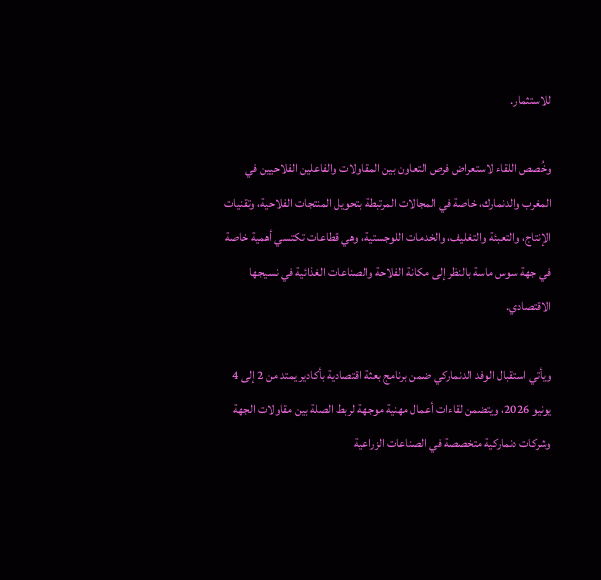للاستثمار.

وخُصص اللقاء لاستعراض فرص التعاون بين المقاولات والفاعلين الفلاحيين في المغرب والدنمارك، خاصة في المجالات المرتبطة بتحويل المنتجات الفلاحية، وتقنيات الإنتاج، والتعبئة والتغليف، والخدمات اللوجستية، وهي قطاعات تكتسي أهمية خاصة في جهة سوس ماسة بالنظر إلى مكانة الفلاحة والصناعات الغذائية في نسيجها الاقتصادي.

ويأتي استقبال الوفد الدنماركي ضمن برنامج بعثة اقتصادية بأكادير يمتد من 2 إلى 4 يونيو 2026، ويتضمن لقاءات أعمال مهنية موجهة لربط الصلة بين مقاولات الجهة وشركات دنماركية متخصصة في الصناعات الزراعية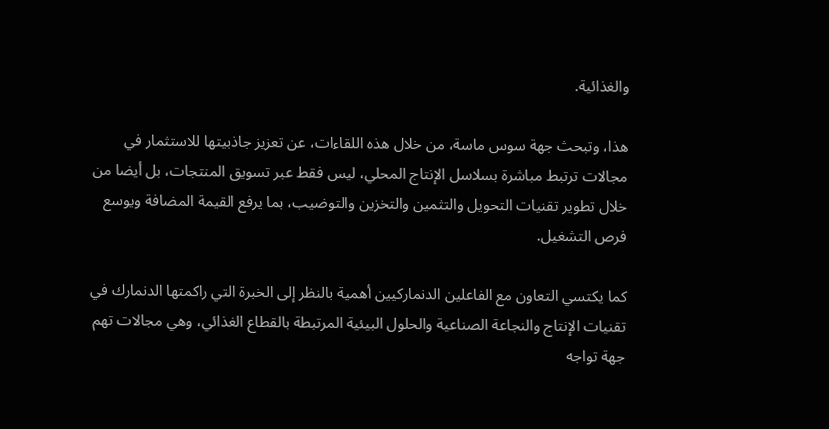والغذائية.

هذا، وتبحث جهة سوس ماسة، من خلال هذه اللقاءات، عن تعزيز جاذبيتها للاستثمار في مجالات ترتبط مباشرة بسلاسل الإنتاج المحلي، ليس فقط عبر تسويق المنتجات، بل أيضا من خلال تطوير تقنيات التحويل والتثمين والتخزين والتوضيب، بما يرفع القيمة المضافة ويوسع فرص التشغيل.

كما يكتسي التعاون مع الفاعلين الدنماركيين أهمية بالنظر إلى الخبرة التي راكمتها الدنمارك في تقنيات الإنتاج والنجاعة الصناعية والحلول البيئية المرتبطة بالقطاع الغذائي، وهي مجالات تهم جهة تواجه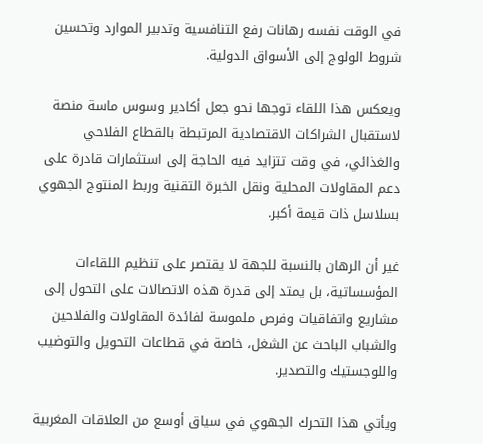في الوقت نفسه رهانات رفع التنافسية وتدبير الموارد وتحسين شروط الولوج إلى الأسواق الدولية.

ويعكس هذا اللقاء توجها نحو جعل أكادير وسوس ماسة منصة لاستقبال الشراكات الاقتصادية المرتبطة بالقطاع الفلاحي والغذائي، في وقت تتزايد فيه الحاجة إلى استثمارات قادرة على دعم المقاولات المحلية ونقل الخبرة التقنية وربط المنتوج الجهوي بسلاسل ذات قيمة أكبر.

غير أن الرهان بالنسبة للجهة لا يقتصر على تنظيم اللقاءات المؤسساتية، بل يمتد إلى قدرة هذه الاتصالات على التحول إلى مشاريع واتفاقيات وفرص ملموسة لفائدة المقاولات والفلاحين والشباب الباحث عن الشغل، خاصة في قطاعات التحويل والتوضيب واللوجستيك والتصدير.

ويأتي هذا التحرك الجهوي في سياق أوسع من العلاقات المغربية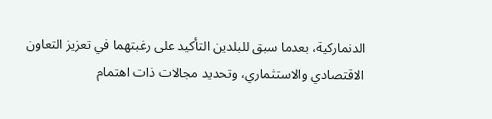الدنماركية، بعدما سبق للبلدين التأكيد على رغبتهما في تعزيز التعاون الاقتصادي والاستثماري، وتحديد مجالات ذات اهتمام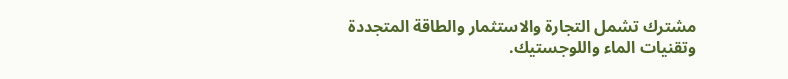مشترك تشمل التجارة والاستثمار والطاقة المتجددة وتقنيات الماء واللوجستيك.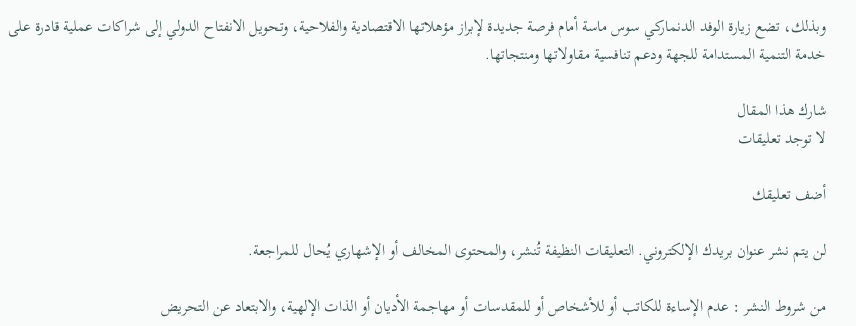وبذلك، تضع زيارة الوفد الدنماركي سوس ماسة أمام فرصة جديدة لإبراز مؤهلاتها الاقتصادية والفلاحية، وتحويل الانفتاح الدولي إلى شراكات عملية قادرة على خدمة التنمية المستدامة للجهة ودعم تنافسية مقاولاتها ومنتجاتها.

شارك هذا المقال
لا توجد تعليقات

أضف تعليقك

لن يتم نشر عنوان بريدك الإلكتروني. التعليقات النظيفة تُنشر، والمحتوى المخالف أو الإشهاري يُحال للمراجعة.

من شروط النشر : عدم الإساءة للكاتب أو للأشخاص أو للمقدسات أو مهاجمة الأديان أو الذات الإلهية، والابتعاد عن التحريض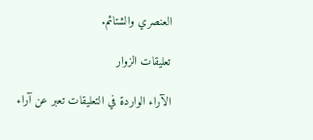العنصري والشتائم.

تعليقات الزوار

الآراء الواردة في التعليقات تعبر عن آراء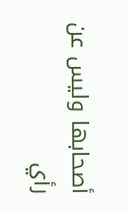أصحابها وليس عن رأي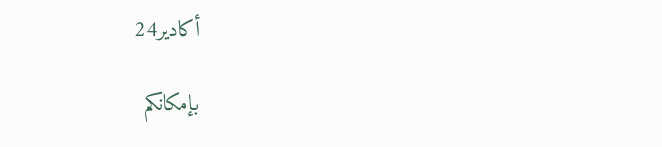أكادير24

بإمكانكم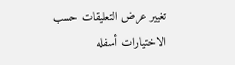تغيير عرض التعليقات حسب الاختيارات أسفله